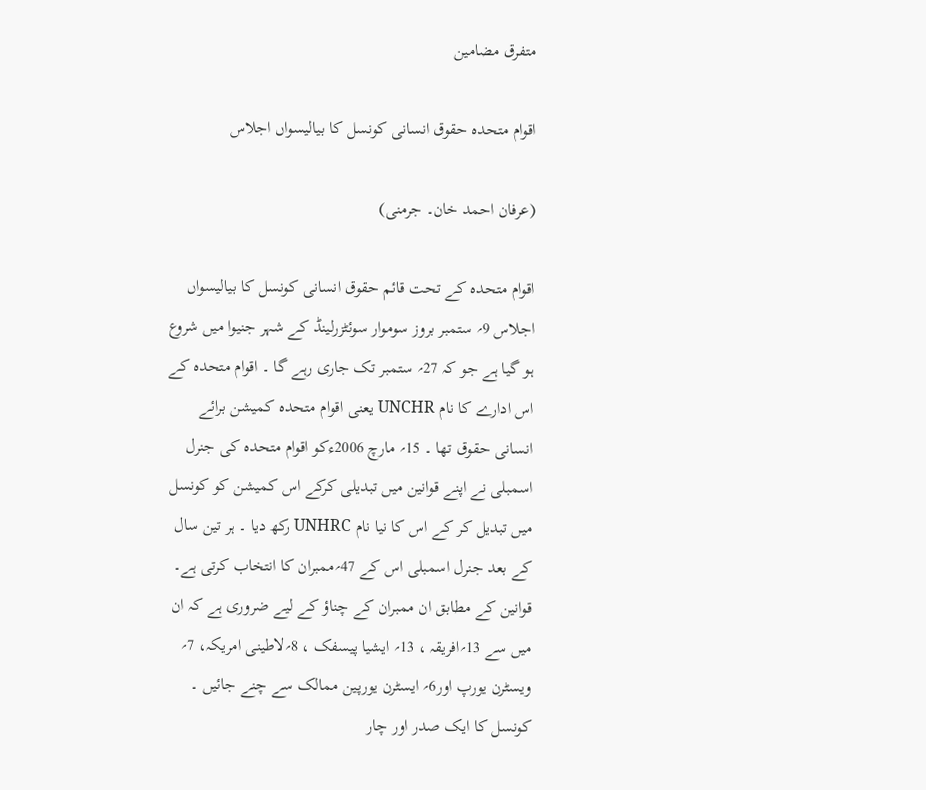متفرق مضامین

اقوام متحدہ حقوق انسانی کونسل کا بیالیسواں اجلاس

(عرفان احمد خان۔ جرمنی)

اقوام متحدہ کے تحت قائم حقوق انسانی کونسل کا بیالیسواں اجلاس 9؍ ستمبر بروز سوموار سوئٹزرلینڈ کے شہر جنیوا میں شروع ہو گیا ہے جو کہ 27؍ ستمبر تک جاری رہے گا ۔ اقوام متحدہ کے اس ادارے کا نام UNCHR یعنی اقوام متحدہ کمیشن برائے انسانی حقوق تھا ۔ 15؍ مارچ 2006ءکو اقوام متحدہ کی جنرل اسمبلی نے اپنے قوانین میں تبدیلی کرکے اس کمیشن کو کونسل میں تبدیل کر کے اس کا نیا نام UNHRC رکھ دیا ۔ ہر تین سال کے بعد جنرل اسمبلی اس کے 47؍ممبران کا انتخاب کرتی ہے۔ قوانین کے مطابق ان ممبران کے چناؤ کے لیے ضروری ہے کہ ان میں سے 13؍افریقہ ، 13؍ ایشیا پیسفک ، 8؍لاطینی امریکہ، 7؍ ویسٹرن یورپ اور6؍ ایسٹرن یورپین ممالک سے چنے جائیں ۔ کونسل کا ایک صدر اور چار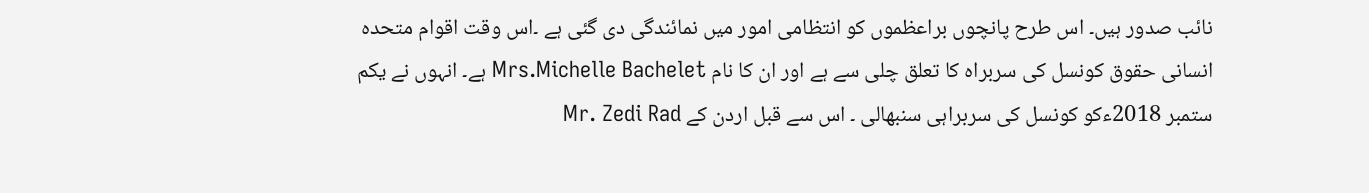نائب صدور ہیں۔ اس طرح پانچوں براعظموں کو انتظامی امور میں نمائندگی دی گئی ہے ۔اس وقت اقوام متحدہ انسانی حقوق کونسل کی سربراہ کا تعلق چلی سے ہے اور ان کا نام Mrs.Michelle Bachelet ہے۔ انہوں نے یکم ستمبر 2018ءکو کونسل کی سربراہی سنبھالی ۔ اس سے قبل اردن کے Mr. Zedi Rad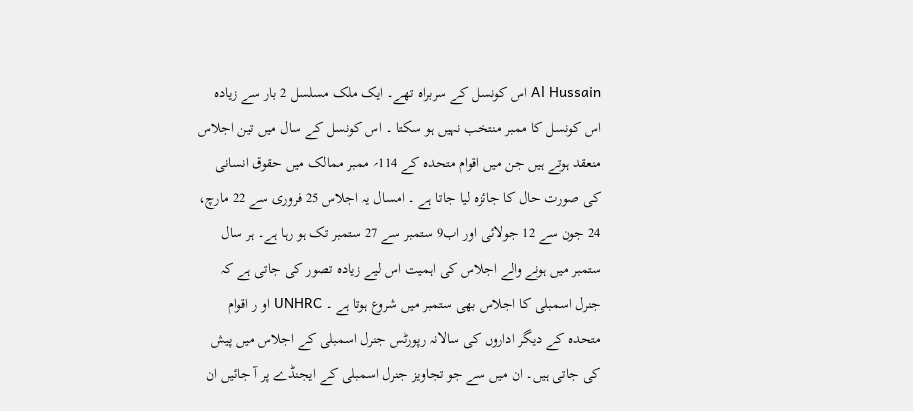Al Hussain اس کونسل کے سربراہ تھے۔ ایک ملک مسلسل 2 بار سے زیادہ اس کونسل کا ممبر منتخب نہیں ہو سکتا ۔ اس کونسل کے سال میں تین اجلاس منعقد ہوتے ہیں جن میں اقوام متحدہ کے 114؍ ممبر ممالک میں حقوق انسانی کی صورت حال کا جائزہ لیا جاتا ہے ۔ امسال یہ اجلاس 25 فروری سے 22 مارچ، 24 جون سے 12 جولائی اور اب9 ستمبر سے 27 ستمبر تک ہو رہا ہے۔ ہر سال ستمبر میں ہونے والے اجلاس کی اہمیت اس لیے زیادہ تصور کی جاتی ہے کہ جنرل اسمبلی کا اجلاس بھی ستمبر میں شروع ہوتا ہے ۔ UNHRC او ر اقوام متحدہ کے دیگر اداروں کی سالانہ رپورٹس جنرل اسمبلی کے اجلاس میں پیش کی جاتی ہیں۔ ان میں سے جو تجاویز جنرل اسمبلی کے ایجنڈے پر آ جائیں ان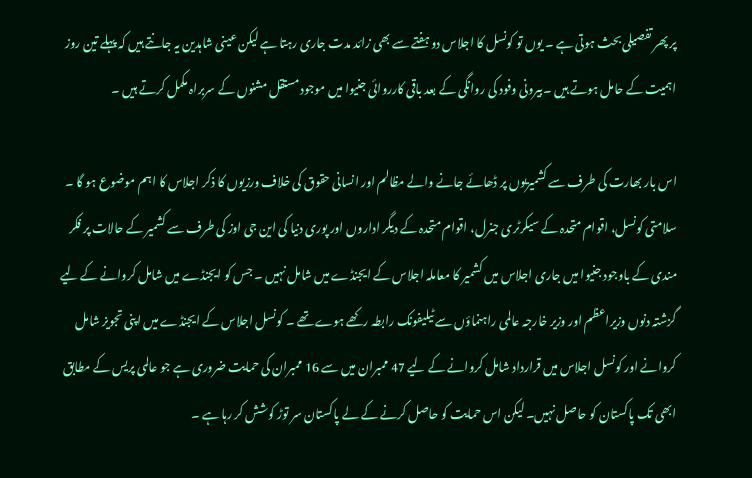پر پھر تفصیلی بحث ہوتی ہے ۔ یوں تو کونسل کا اجلاس دو ہفتے سے بھی زائد مدت جاری رہتا ہے لیکن عینی شاہدین یہ جانتے ہیں کہ پہلے تین روز اہمیت کے حامل ہوتے ہیں ۔بیرونی وفود کی روانگی کے بعد باقی کارروائی جنیوا میں موجود مستقل مشنوں کے سربراہ مکمل کرتے ہیں ۔

اس بار بھارت کی طرف سے کشمیریوں پر ڈھائے جانے والے مظالم اور انسانی حقوق کی خلاف ورزیوں کا ذکر اجلاس کا اہم موضوع ہو گا ۔ سلامتی کونسل، اقوام متحدہ کے سیکرٹری جنرل، اقوام متحدہ کے دیگر اداروں اور پوری دنیا کی این جی اوز کی طرف سے کشمیر کے حالات پر فکر مندی کے باوجود جنیوا میں جاری اجلاس میں کشمیر کا معاملہ اجلاس کے ایجنڈے میں شامل نہیں ۔ جس کو ایجنڈے میں شامل کروانے کے لیے گزشتہ دنوں وزیراعظم اور وزیر خارجہ عالمی راہنماؤں سے ٹیلیفونک رابطہ رکھے ہوے تھے ۔ کونسل اجلاس کے ایجنڈے میں اپنی تجویز شامل کروانے اور کونسل اجلاس میں قرارداد شامل کروانے کے لیے 47 ممبران میں سے 16 ممبران کی حمایت ضروری ہے جو عالمی پریس کے مطابق ابھی تک پاکستان کو حاصل نہیں۔ لیکن اس حمایت کو حاصل کرنے کے لے پاکستان سر توڑ کوشش کر رہا ہے ۔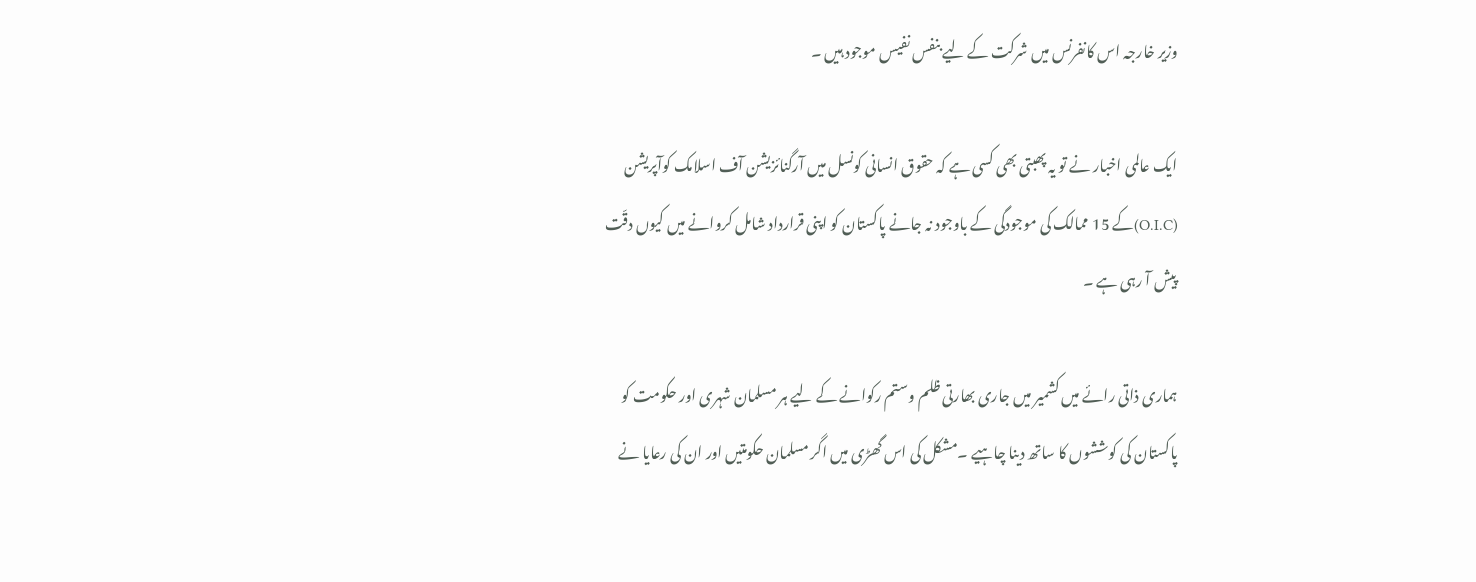وزیر خارجہ اس کانفرنس میں شرکت کے لیے بنفس نفیس موجود ہیں ۔

ایک عالمی اخبار نے تو یہ پھبتی بھی کسی ہے کہ حقوق انسانی کونسل میں آرگنائزیشن آف اسلامک کوآپریشن (O.I.C)کے 15 ممالک کی موجودگی کے باوجود نہ جانے پاکستان کو اپنی قرارداد شامل کروانے میں کیوں دقّت پیش آ رہی ہے ۔

ہماری ذاتی رائے میں کشمیر میں جاری بھارتی ظلم وستم رکوانے کے لیے ہر مسلمان شہری اور حکومت کو پاکستان کی کوششوں کا ساتھ دینا چاہیے ۔مشکل کی اس گھڑی میں اگر مسلمان حکومتیں اور ان کی رعایا نے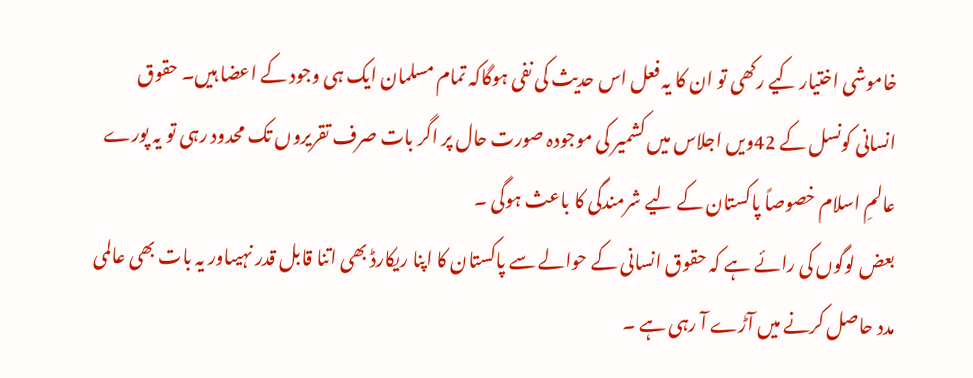خاموشی اختیار کیے رکھی تو ان کا یہ فعل اس حدیث کی نفی ہوگاکہ تمام مسلمان ایک ہی وجود کے اعضا ہیں۔ حقوق انسانی کونسل کے 42ویں اجلاس میں کشمیر کی موجودہ صورت حال پر اگر بات صرف تقریروں تک محدود رہی تو یہ پورے عالمِ اسلام خصوصاً پاکستان کے لیے شرمندگی کا باعث ہوگی ۔
بعض لوگوں کی رائے ہے کہ حقوق انسانی کے حوالے سے پاکستان کا اپنا ریکارڈ بھی اتنا قابل قدر نہیںاور یہ بات بھی عالمی مدد حاصل کرنے میں آڑے آ رہی ہے ۔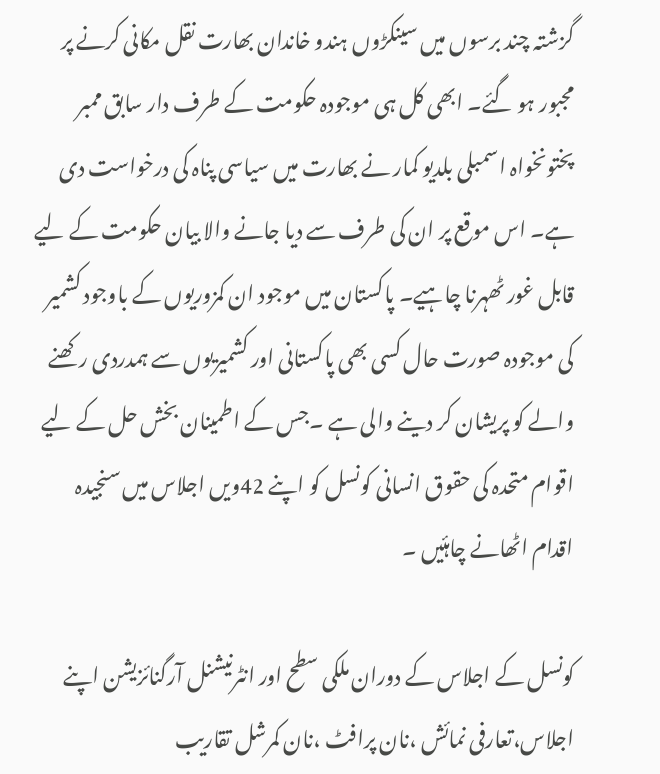گزشتہ چند برسوں میں سینکڑوں ہندو خاندان بھارت نقل مکانی کرنے پر مجبور ہو گئے۔ ابھی کل ہی موجودہ حکومت کے طرف دار سابق ممبر پختونخواہ اسمبلی بلدیو کمار نے بھارت میں سیاسی پناہ کی درخواست دی ہے۔ اس موقع پر ان کی طرف سے دیا جانے والا بیان حکومت کے لیے قابل غور ٹھہرنا چاہیے۔ پاکستان میں موجود ان کمزوریوں کے باوجود کشمیر کی موجودہ صورت حال کسی بھی پاکستانی اور کشمیریوں سے ہمدردی رکھنے والے کو پریشان کر دینے والی ہے ۔جس کے اطمینان بخش حل کے لیے اقوام متحدہ کی حقوق انسانی کونسل کو اپنے 42ویں اجلاس میں سنجیدہ اقدام اٹھانے چاہئیں ۔

کونسل کے اجلاس کے دوران ملکی سطح اور انٹرنیشنل آرگنائزیشن اپنے اجلاس،تعارفی نمائش ،نان پرافٹ ،نان کمرشل تقاریب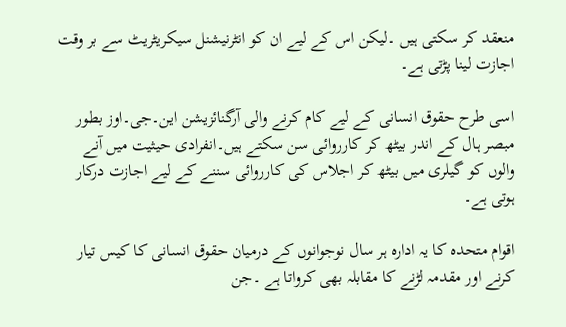منعقد کر سکتی ہیں ۔لیکن اس کے لیے ان کو انٹرنیشنل سیکریٹریٹ سے بر وقت اجازت لینا پڑتی ہے۔

اسی طرح حقوق انسانی کے لیے کام کرنے والی آرگنائزیشن این۔جی۔اوز بطور مبصر ہال کے اندر بیٹھ کر کارروائی سن سکتے ہیں۔انفرادی حیثیت میں آنے والوں کو گیلری میں بیٹھ کر اجلاس کی کارروائی سننے کے لیے اجازت درکار ہوتی ہے۔

اقوام متحدہ کا یہ ادارہ ہر سال نوجوانوں کے درمیان حقوق انسانی کا کیس تیار کرنے اور مقدمہ لڑنے کا مقابلہ بھی کرواتا ہے ۔جن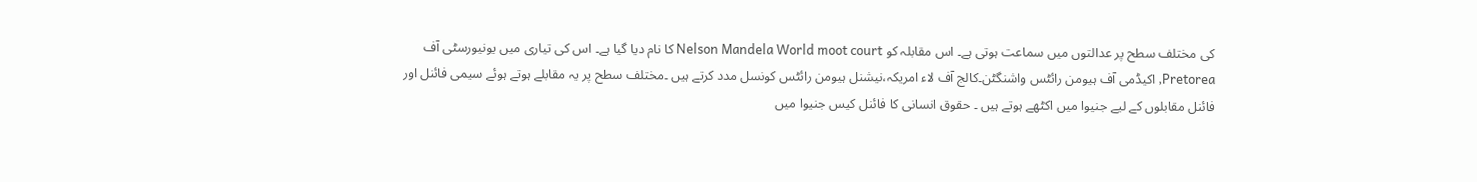کی مختلف سطح پر عدالتوں میں سماعت ہوتی ہے۔ اس مقابلہ کو Nelson Mandela World moot court کا نام دیا گیا ہے۔ اس کی تیاری میں یونیورسٹی آف Pretorea, اکیڈمی آف ہیومن رائٹس واشنگٹن۔کالج آف لاء امریکہ،نیشنل ہیومن رائٹس کونسل مدد کرتے ہیں ۔مختلف سطح پر یہ مقابلے ہوتے ہوئے سیمی فائنل اور فائنل مقابلوں کے لیے جنیوا میں اکٹھے ہوتے ہیں ۔ حقوق انسانی کا فائنل کیس جنیوا میں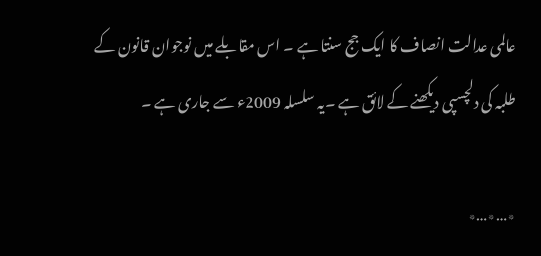عالمی عدالت انصاف کا ایک جج سنتا ہے ۔ اس مقابلے میں نوجوان قانون کے طلبہ کی دلچسپی دیکھنے کے لائق ہے ۔یہ سلسلہ 2009ء سے جاری ہے ۔

٭…٭…٭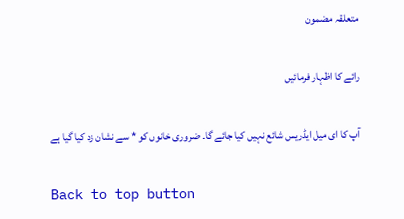متعلقہ مضمون

رائے کا اظہار فرمائیں

آپ کا ای میل ایڈریس شائع نہیں کیا جائے گا۔ ضروری خانوں کو * سے نشان زد کیا گیا ہے

Back to top button